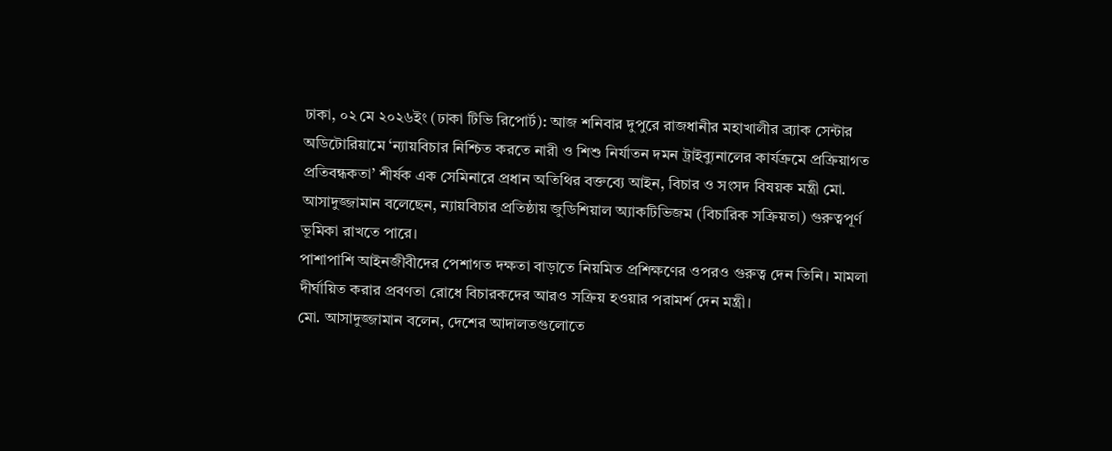ঢাকা, ০২ মে ২০২৬ইং (ঢাকা টিভি রিপোর্ট): আজ শনিবার দুপুরে রাজধানীর মহাখালীর ব্র্যাক সেন্টার অডিটোরিয়ামে ‘ন্যায়বিচার নিশ্চিত করতে নারী ও শিশু নির্যাতন দমন ট্রাইব্যুনালের কার্যক্রমে প্রক্রিয়াগত প্রতিবন্ধকতা’ শীর্ষক এক সেমিনারে প্রধান অতিথির বক্তব্যে আইন, বিচার ও সংসদ বিষয়ক মন্ত্রী মো. আসাদুজ্জামান বলেছেন, ন্যায়বিচার প্রতিষ্ঠায় জুডিশিয়াল অ্যাকটিভিজম (বিচারিক সক্রিয়তা) গুরুত্বপূর্ণ ভূমিকা রাখতে পারে।
পাশাপাশি আইনজীবীদের পেশাগত দক্ষতা বাড়াতে নিয়মিত প্রশিক্ষণের ওপরও গুরুত্ব দেন তিনি। মামলা দীর্ঘায়িত করার প্রবণতা রোধে বিচারকদের আরও সক্রিয় হওয়ার পরামর্শ দেন মন্ত্রী।
মো. আসাদুজ্জামান বলেন, দেশের আদালতগুলোতে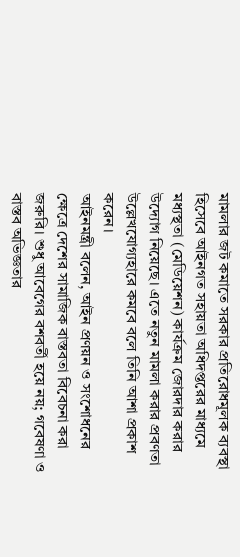মামলার জট কমাতে সরকার প্রতিরোধমূলক ব্যবস্থা হিসেবে আইনগত সহায়তা অধিদপ্তরের মাধ্যমে মধ্যস্থতা (মেডিয়েশন) কার্যক্রম জোরদার করার উদ্যোগ নিয়েছে। এতে নতুন মামলা করার প্রবণতা উল্লেখযোগ্যহারে কমবে বলে তিনি আশা প্রকাশ করেন।
আইনমন্ত্রী বলেন, আইন প্রণয়ন ও সংশোধনের ক্ষেত্রে দেশের সামাজিক বাস্তবতা বিবেচনা করা জরুরি। শুধু আবেগের বশবর্তী হয়ে নয়; গবেষণা ও বাস্তব অভিজ্ঞতার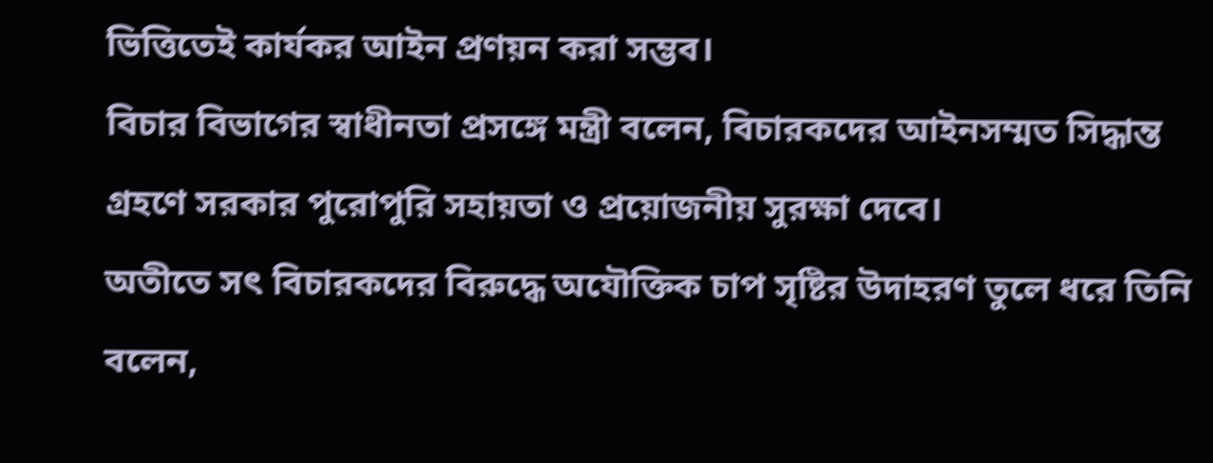ভিত্তিতেই কার্যকর আইন প্রণয়ন করা সম্ভব।
বিচার বিভাগের স্বাধীনতা প্রসঙ্গে মন্ত্রী বলেন, বিচারকদের আইনসম্মত সিদ্ধান্ত গ্রহণে সরকার পুরোপুরি সহায়তা ও প্রয়োজনীয় সুরক্ষা দেবে।
অতীতে সৎ বিচারকদের বিরুদ্ধে অযৌক্তিক চাপ সৃষ্টির উদাহরণ তুলে ধরে তিনি বলেন,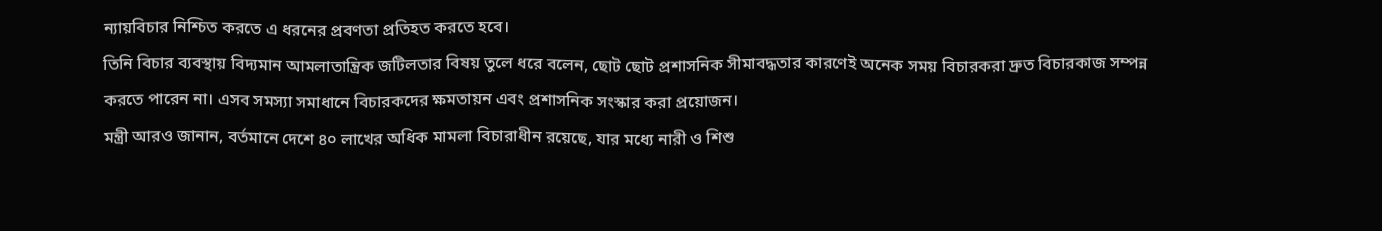ন্যায়বিচার নিশ্চিত করতে এ ধরনের প্রবণতা প্রতিহত করতে হবে।
তিনি বিচার ব্যবস্থায় বিদ্যমান আমলাতান্ত্রিক জটিলতার বিষয় তুলে ধরে বলেন, ছোট ছোট প্রশাসনিক সীমাবদ্ধতার কারণেই অনেক সময় বিচারকরা দ্রুত বিচারকাজ সম্পন্ন করতে পারেন না। এসব সমস্যা সমাধানে বিচারকদের ক্ষমতায়ন এবং প্রশাসনিক সংস্কার করা প্রয়োজন।
মন্ত্রী আরও জানান, বর্তমানে দেশে ৪০ লাখের অধিক মামলা বিচারাধীন রয়েছে, যার মধ্যে নারী ও শিশু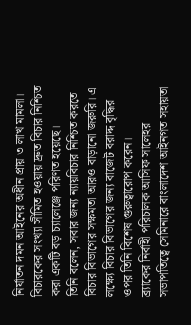নির্যাতন দমন আইনের অধীন প্রায় ৩ লাখ মামলা। বিচারকের সংখ্যা সীমিত হওয়ায় দ্রুত বিচার নিশ্চিত করা একটি বড় চ্যালেঞ্জে পরিণত হয়েছে।
তিনি বলেন, সবার জন্য ন্যায়বিচার নিশ্চিত করতে বিচার বিভাগের সক্ষমতা আরও বাড়ানো জরুরি। এ লক্ষ্যে বিচার বিভাগের জন্য বাজেট বরাদ্দ বৃদ্ধির ওপর তিনি বিশেষ গুরুত্বারোপ করেন।
ব্র্যাকের নির্বাহী পরিচালক আসিফ সালেহর সভাপতিত্বে সেমিনারে বাংলাদেশ আইনগত সহায়তা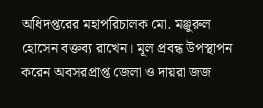অধিদপ্তরের মহাপরিচালক মো. মঞ্জুরুল হোসেন বক্তব্য রাখেন। মূল প্রবন্ধ উপস্থাপন করেন অবসরপ্রাপ্ত জেলা ও দায়রা জজ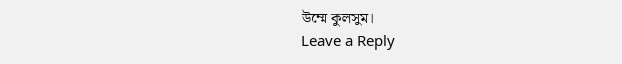উম্মে কুলসুম।
Leave a Reply